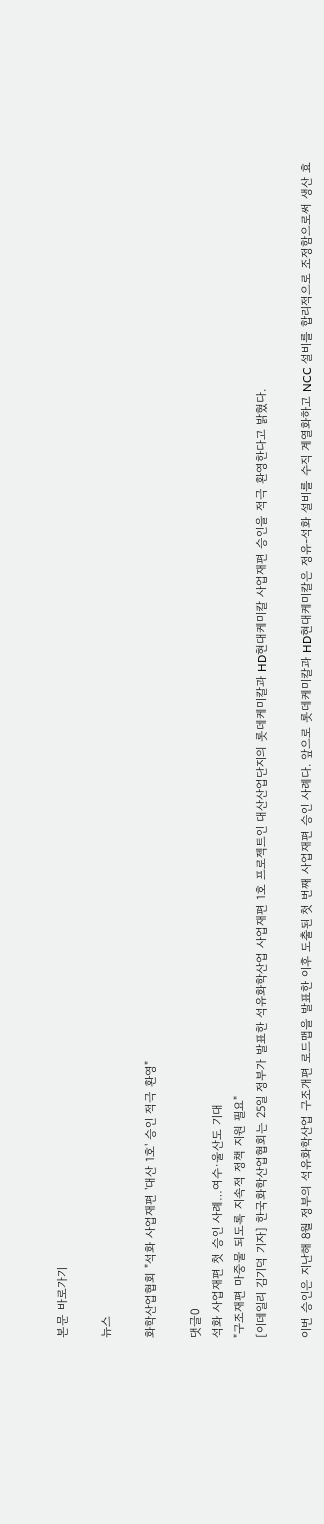본문 바로가기

뉴스

화학산업협회 "석화 사업재편 '대산 1호' 승인 적극 환영"

댓글0
석화 사업재편 첫 승인 사례…여수·울산도 기대
"구조재편 마중물 되도록 지속적 정책 지원 필요"
[이데일리 김기덕 기자] 한국화학산업협회는 25일 정부가 발표한 석유화학산업 사업재편 1호 프로젝트인 대산산업단지의 롯데케미칼과 HD현대케미칼 사업재편 승인을 적극 환영한다고 밝혔다.

이번 승인은 지난해 8월 정부의 석유화학산업 구조개편 로드맵을 발표한 이후 도출된 첫 번째 사업재편 승인 사례다. 앞으로 롯데케미칼과 HD현대케미칼은 정유-석화 설비를 수직 계열화하고 NCC 설비를 합리적으로 조정함으로써 생산 효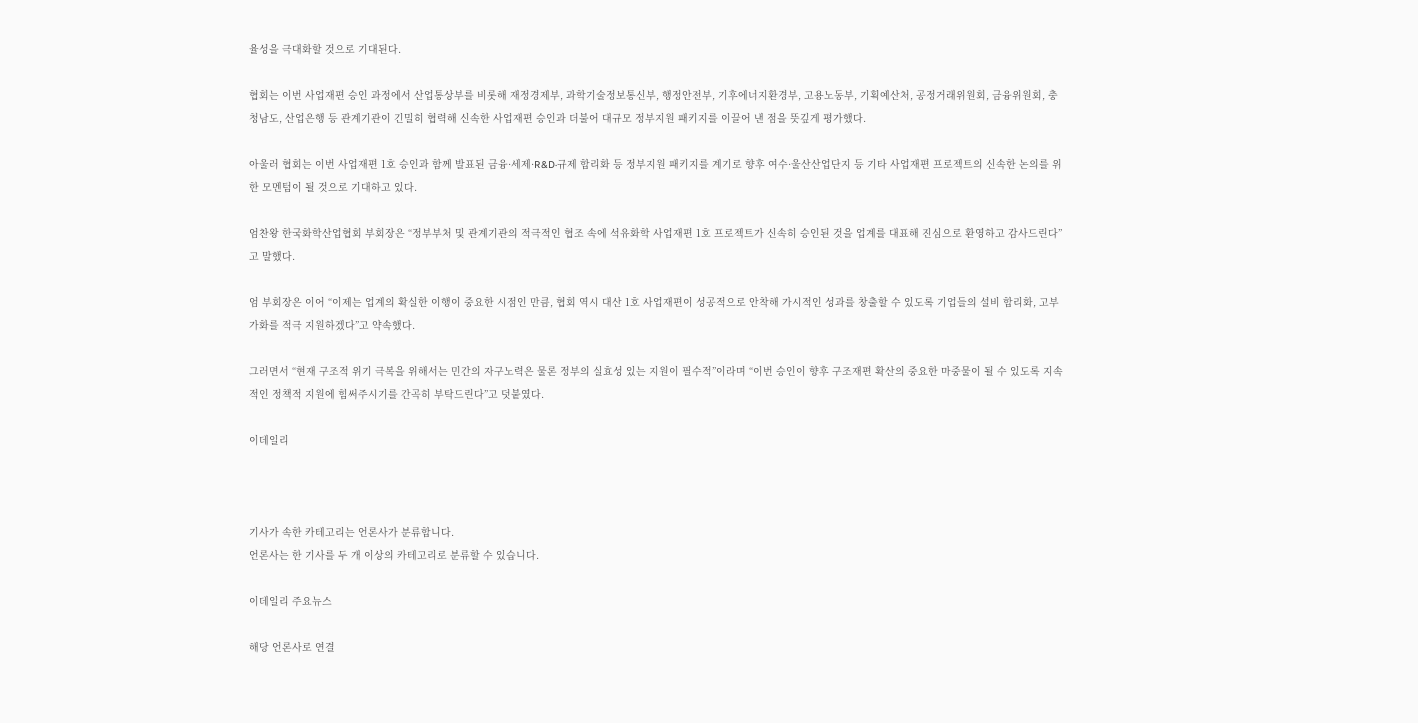율성을 극대화할 것으로 기대된다.

협회는 이번 사업재편 승인 과정에서 산업통상부를 비롯해 재정경제부, 과학기술정보통신부, 행정안전부, 기후에너지환경부, 고용노동부, 기획예산처, 공정거래위원회, 금융위원회, 충청남도, 산업은행 등 관계기관이 긴밀히 협력해 신속한 사업재편 승인과 더불어 대규모 정부지원 패키지를 이끌어 낸 점을 뜻깊게 평가했다.

아울러 협회는 이번 사업재편 1호 승인과 함께 발표된 금융·세제·R&D·규제 합리화 등 정부지원 패키지를 계기로 향후 여수·울산산업단지 등 기타 사업재편 프로젝트의 신속한 논의를 위한 모멘텀이 될 것으로 기대하고 있다.

엄찬왕 한국화학산업협회 부회장은 “정부부처 및 관계기관의 적극적인 협조 속에 석유화학 사업재편 1호 프로젝트가 신속히 승인된 것을 업계를 대표해 진심으로 환영하고 감사드린다”고 말했다.

엄 부회장은 이어 “이제는 업계의 확실한 이행이 중요한 시점인 만큼, 협회 역시 대산 1호 사업재편이 성공적으로 안착해 가시적인 성과를 창출할 수 있도록 기업들의 설비 합리화, 고부가화를 적극 지원하겠다”고 약속했다.

그러면서 “현재 구조적 위기 극복을 위해서는 민간의 자구노력은 물론 정부의 실효성 있는 지원이 필수적”이라며 “이번 승인이 향후 구조재편 확산의 중요한 마중물이 될 수 있도록 지속적인 정책적 지원에 힘써주시기를 간곡히 부탁드린다”고 덧붙였다.

이데일리



기사가 속한 카테고리는 언론사가 분류합니다.
언론사는 한 기사를 두 개 이상의 카테고리로 분류할 수 있습니다.

이데일리 주요뉴스

해당 언론사로 연결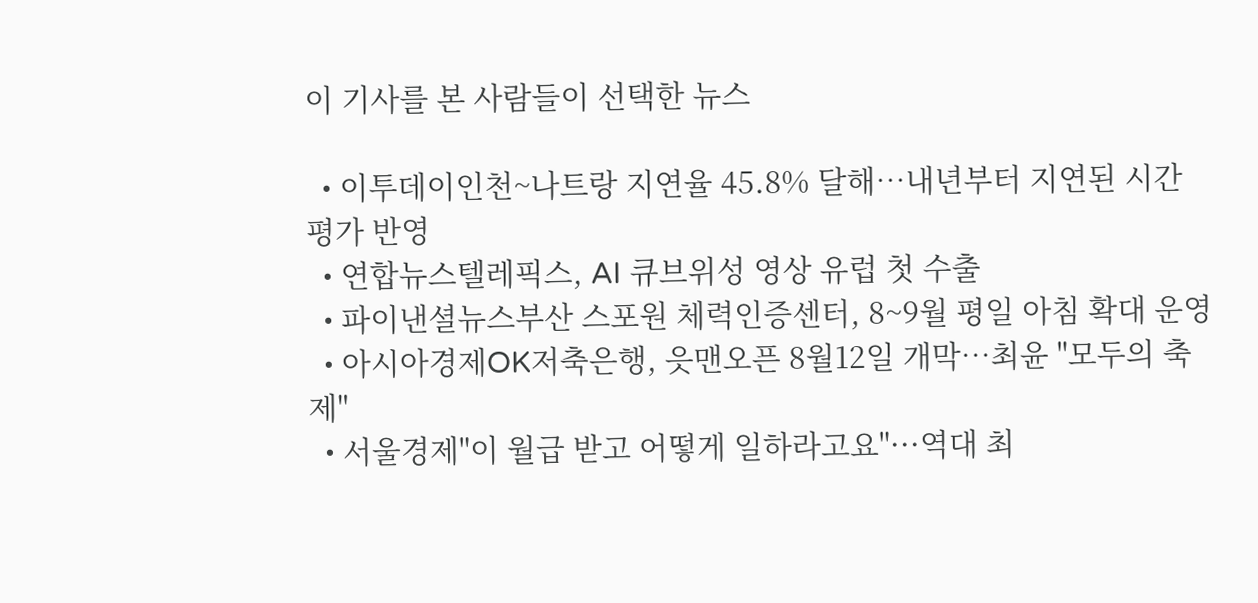이 기사를 본 사람들이 선택한 뉴스

  • 이투데이인천~나트랑 지연율 45.8% 달해⋯내년부터 지연된 시간 평가 반영
  • 연합뉴스텔레픽스, AI 큐브위성 영상 유럽 첫 수출
  • 파이낸셜뉴스부산 스포원 체력인증센터, 8~9월 평일 아침 확대 운영
  • 아시아경제OK저축은행, 읏맨오픈 8월12일 개막…최윤 "모두의 축제"
  • 서울경제"이 월급 받고 어떻게 일하라고요"···역대 최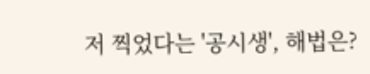저 찍었다는 '공시생', 해법은?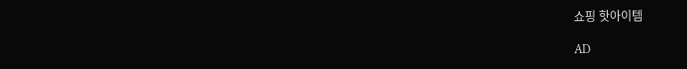쇼핑 핫아이템

AD